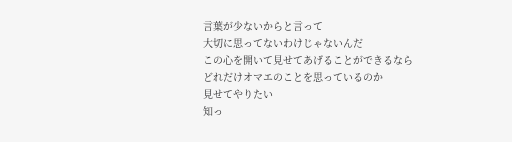言葉が少ないからと言って
大切に思ってないわけじゃないんだ
この心を開いて見せてあげることができるなら
どれだけオマエのことを思っているのか
見せてやりたい
知っ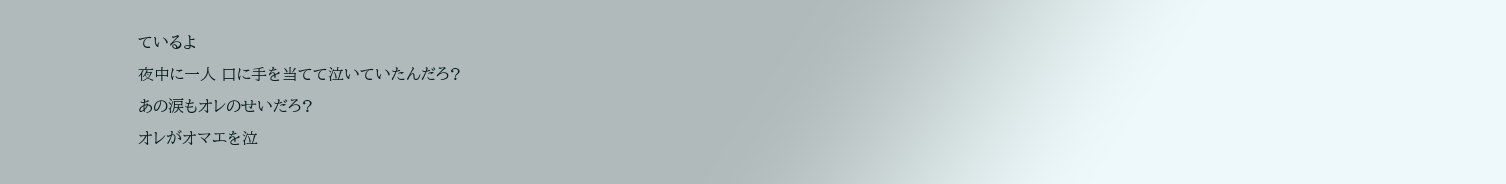ているよ
夜中に一人 口に手を当てて泣いていたんだろ?
あの涙もオレのせいだろ?
オレがオマエを泣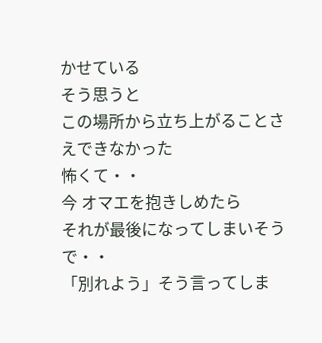かせている
そう思うと
この場所から立ち上がることさえできなかった
怖くて・・
今 オマエを抱きしめたら
それが最後になってしまいそうで・・
「別れよう」そう言ってしま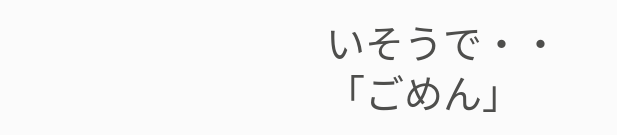いそうで・・
「ごめん」